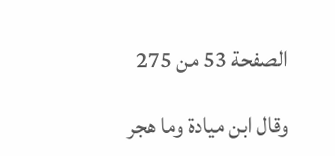الصفحة 53 من 275

وقال ابن ميادة وما هجر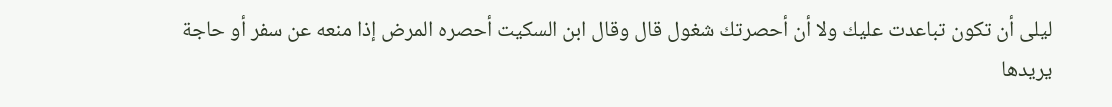ليلى أن تكون تباعدت عليك ولا أن أحصرتك شغول قال وقال ابن السكيت أحصره المرض إذا منعه عن سفر أو حاجة يريدها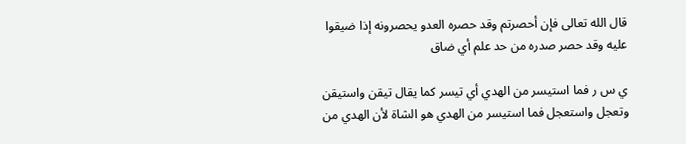قال الله تعالى فإن أحصرتم وقد حصره العدو يحصرونه إذا ضيقوا عليه وقد حصر صدره من حد علم أي ضاق

ي س ر فما استيسر من الهدي أي تيسر كما يقال تيقن واستيقن وتعجل واستعجل فما استيسر من الهدي هو الشاة لأن الهدي من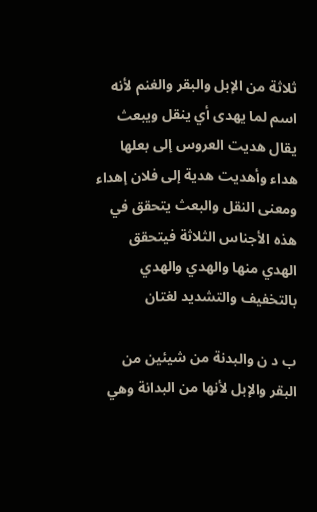ثلاثة من الإبل والبقر والغنم لأنه اسم لما يهدى أي ينقل ويبعث يقال هديت العروس إلى بعلها هداء وأهديت هدية إلى فلان إهداء ومعنى النقل والبعث يتحقق في هذه الأجناس الثلاثة فيتحقق الهدي منها والهدي والهدي بالتخفيف والتشديد لغتان

ب د ن والبدنة من شيئين من البقر والإبل لأنها من البدانة وهي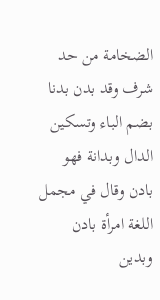الضخامة من حد شرف وقد بدن بدنا بضم الباء وتسكين الدال وبدانة فهو بادن وقال في مجمل اللغة امرأة بادن وبدين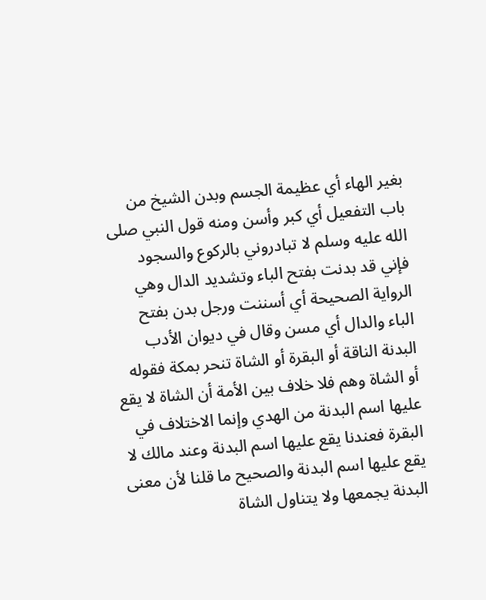بغير الهاء أي عظيمة الجسم وبدن الشيخ من باب التفعيل أي كبر وأسن ومنه قول النبي صلى الله عليه وسلم لا تبادروني بالركوع والسجود فإني قد بدنت بفتح الباء وتشديد الدال وهي الرواية الصحيحة أي أسننت ورجل بدن بفتح الباء والدال أي مسن وقال في ديوان الأدب البدنة الناقة أو البقرة أو الشاة تنحر بمكة فقوله أو الشاة وهم فلا خلاف بين الأمة أن الشاة لا يقع عليها اسم البدنة من الهدي وإنما الاختلاف في البقرة فعندنا يقع عليها اسم البدنة وعند مالك لا يقع عليها اسم البدنة والصحيح ما قلنا لأن معنى البدنة يجمعها ولا يتناول الشاة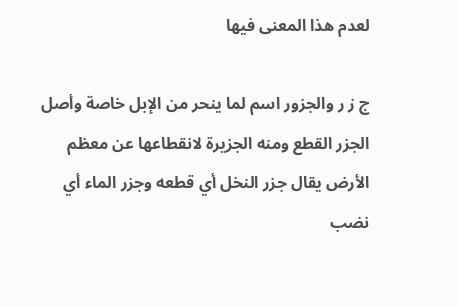لعدم هذا المعنى فيها

ج ز ر والجزور اسم لما ينحر من الإبل خاصة وأصل الجزر القطع ومنه الجزيرة لانقطاعها عن معظم الأرض يقال جزر النخل أي قطعه وجزر الماء أي نضب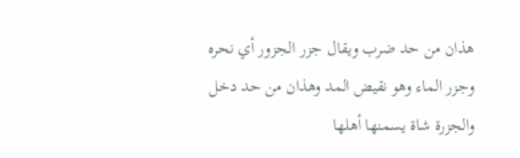هذان من حد ضرب ويقال جزر الجزور أي نحره وجزر الماء وهو نقيض المد وهذان من حد دخل والجزرة شاة يسمنها أهلها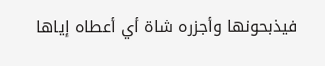فيذبحونها وأجزره شاة أي أعطاه إياها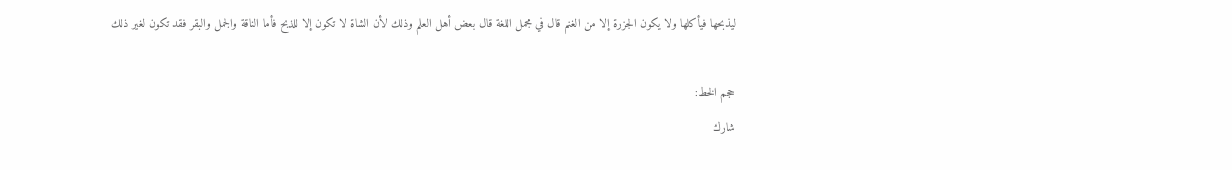ليذبحها فيأكلها ولا يكون الجزرة إلا من الغنم قال في مجمل اللغة قال بعض أهل العلم وذلك لأن الشاة لا تكون إلا للذبح فأما الناقة والجمل والبقر فقد تكون لغير ذلك

حجم الخط:
شارك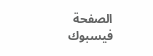الصفحة
فيسبوك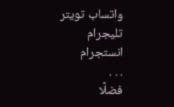واتساب تويتر تليجرام انستجرام
. . .
فضلًا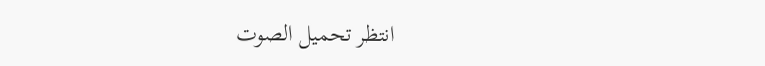انتظر تحميل الصوت